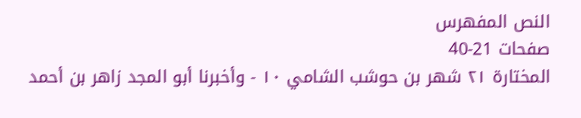النص المفهرس
صفحات 21-40
المختارة ٢١ شهر بن حوشب الشامي ١٠ - وأخبرنا أبو المجد زاهر بن أحمد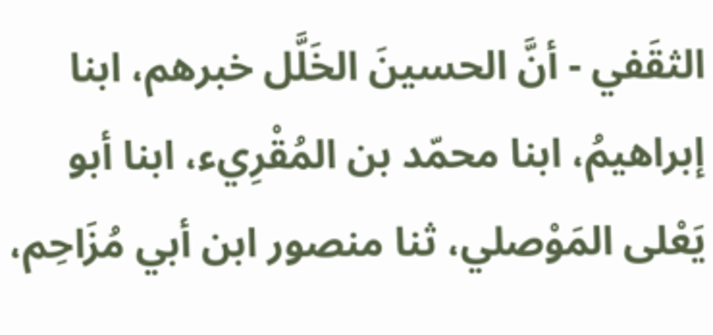الثقَفي - أنَّ الحسينَ الخَلَّل خبرهم، ابنا إبراهيمُ، ابنا محمّد بن المُقْرِيء، ابنا أبو يَعْلى المَوْصلي، ثنا منصور ابن أبي مُزَاحِم،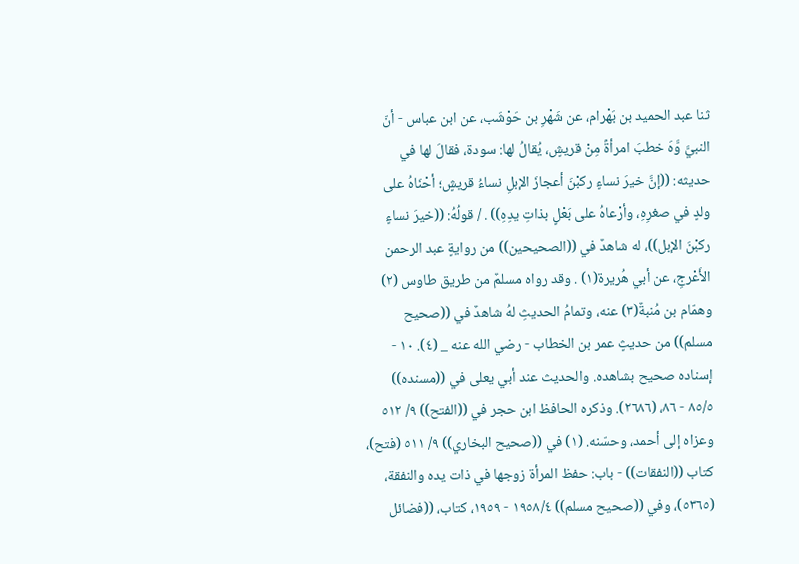ثنا عبد الحميد بن بَهْرام، عن شَهْرِ بن حَوْشَب، عن ابن عباس - أنّ النبيَّ وَّهَ خطبَ امرأةً مِنْ قريشٍ، يُقالُ لها: سودة، فقالَ لها في حديثه: ((إنَّ خيرَ نساءٍ ركبْنَ أعجازَ الإبلِ نساءُ قريشٍ؛ أحْنَاهُ على ولدٍ في صغرِهِ، وأرْعاهُ على بَعْلٍ بذاتِ يدِهِ)) . / قولُهُ: ((خيرَ نساءٍ ركبْنَ الإبل))، له شاهدٌ في ((الصحيحين)) من روايةٍ عبد الرحمن الأَعْرجِ، عن أبي هُريرة(١) . وقد رواه مسلمٌ من طريق طاوس (٢) وهمّام بن مُنبةٌ(٣) عنه، وتمامُ الحديثِ لهُ شاهدٌ في ((صحيح مسلم)) من حديثٍ عمر بن الخطاب - رضي الله عنه _ (٤). ١٠ - إسناده صحیح بشاهده. والحديث عند أبي يعلى في ((مسنده)) ٨٥/٥ - ٨٦، (٢٦٨٦). وذكره الحافظ ابن حجر في ((الفتح)) ٩/ ٥١٢ وعزاه إلى أحمد، وحسّنه. (١) في ((صحيح البخاري)) ٩/ ٥١١ (فتح)، كتاب ((النفقات)) - باب: حفظ المرأة زوجها في ذات يده والنفقة، (٥٣٦٥)، وفي ((صحيح مسلم)) ١٩٥٨/٤ - ١٩٥٩، كتاب، ((فضائل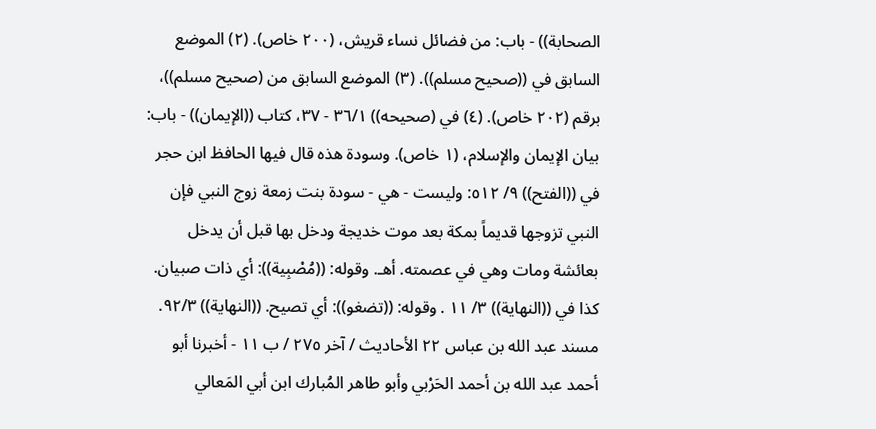الصحابة)) - باب: من فضائل نساء قريش، (٢٠٠ خاص). (٢) الموضع السابق في ((صحيح مسلم)). (٣) الموضع السابق من (صحيح مسلم))، برقم (٢٠٢ خاص). (٤) في (صحيحه)) ٣٦/١ - ٣٧، كتاب ((الإيمان)) - باب: بيان الإيمان والإسلام، (١ خاص). وسودة هذه قال فيها الحافظ ابن حجر في ((الفتح)) ٩/ ٥١٢: وليست - هي - سودة بنت زمعة زوج النبي فإن النبي تزوجها قديماً بمكة بعد موت خديجة ودخل بها قبل أن يدخل بعائشة ومات وهي في عصمته. أهـ. وقوله: ((مُصْبِية)): أي ذات صبيان. كذا في ((النهاية)) ٣/ ١١ . وقوله: ((تضغو)): أي تصيح. ((النهاية)) ٩٢/٣. مسند عبد الله بن عباس ٢٢ الأحاديث / آخر ٢٧٥ / ب ١١ - أخبرنا أبو أحمد عبد الله بن أحمد الحَرْبي وأبو طاهر المُبارك ابن أبي المَعالي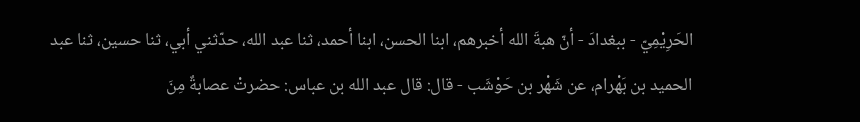الحَرِيْمِيّ - ببغدادَ - أنّ هبةَ الله أخبرهم، ابنا الحسن، ابنا أحمد، ثنا عبد الله، حدّثني أبي، ثنا حسين، ثنا عبد الحميد بن بَهْرام، عن شَهْر بن حَوْشَب - قال: قال عبد الله بن عباس: حضرتْ عصابةٌ مِنَ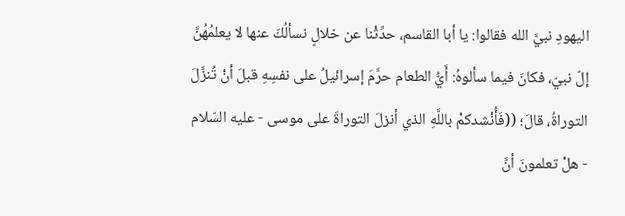اليهودِ نبيَّ الله فقالوا: يا أبا القاسم، حدِّثْنا عن خلالٍ نسألُكَ عنها لا يعلمُهُنَّ إلّ نبيّ، فكانَ فيما سألوهُ: أَيُّ الطعام حرَّمَ إسرائيلُ على نفسِهِ قبلَ أنْ تُنزَّلَ التوراةُ، قالَ؛ ((فَأُنْشدكمْ باللَّهِ الذي أنزلَ التوراةَ على موسى - عليه السّلام - هلْ تعلمونَ أنَّ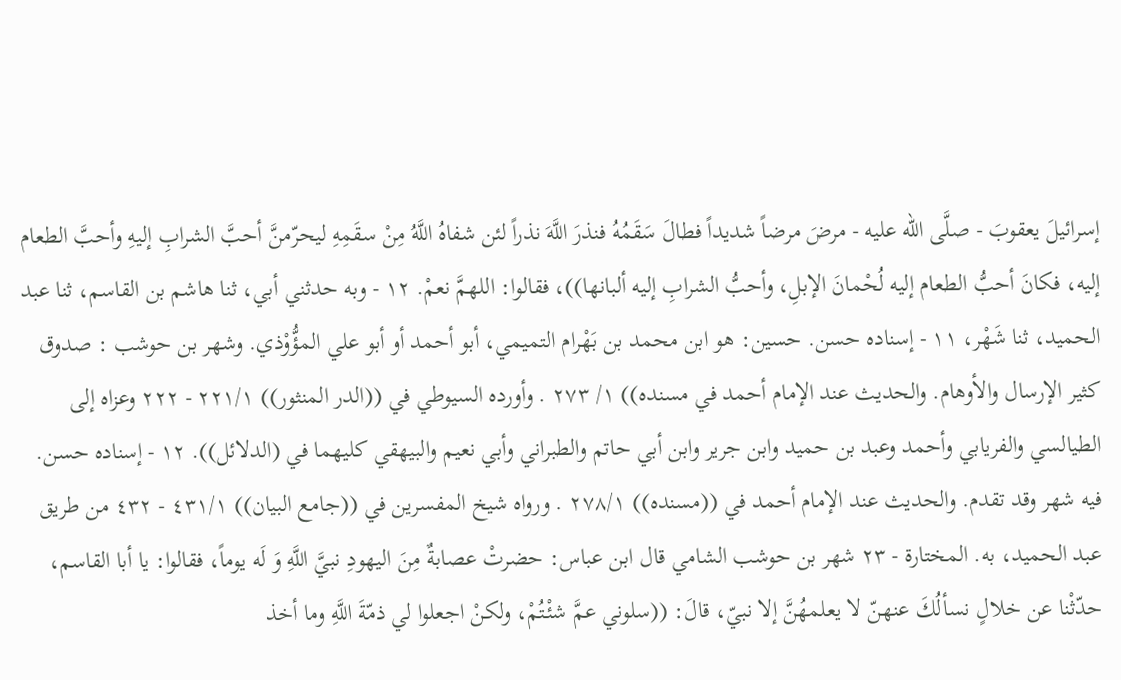إسرائيلَ يعقوبَ - صلَّى الله عليه - مرضَ مرضاً شديداً فطالَ سَقَمُهُ فنذرَ اللَّهَ نذراً لئن شفاهُ اللَّهُ مِنْ سقَمِهِ ليحرّمنَّ أحبَّ الشرابِ إليهِ وأحبَّ الطعام إليه، فكانَ أحبُّ الطعام إليه لُحْمانَ الإبلِ، وأحبُّ الشرابِ إليه ألبانها))، فقالوا: اللهمَّ نعمْ. ١٢ - وبه حدثني أبي، ثنا هاشم بن القاسم، ثنا عبد الحميد، ثنا شَهْر، ١١ - إسناده حسن. حسين: هو ابن محمد بن بَهْرام التميمي، أبو أحمد أو أبو علي المؤُّوْذي. وشهر بن حوشب : صدوق كثير الإرسال والأوهام. والحديث عند الإمام أحمد في مسنده)) ١/ ٢٧٣ . وأورده السيوطي في ((الدر المنثور)) ٢٢١/١ - ٢٢٢ وعزاه إلى الطيالسي والفريابي وأحمد وعبد بن حميد وابن جرير وابن أبي حاتم والطبراني وأبي نعيم والبيهقي كليهما في (الدلائل)). ١٢ - إسناده حسن. فیه شهر وقد تقدم. والحديث عند الإمام أحمد في ((مسنده)) ٢٧٨/١ . ورواه شيخ المفسرين في ((جامع البيان)) ٤٣١/١ - ٤٣٢ من طريق عبد الحميد، به. المختارة - ٢٣ شهر بن حوشب الشامي قال ابن عباس: حضرتْ عصابةٌ مِنَ اليهودِ نبيَّ اللَّهِ وَ لَه يوماً، فقالوا: يا أبا القاسم، حدّثْنا عن خلالٍ نسألُكَ عنهنّ لا يعلمهُنَّ إلا نبيّ، قالَ: ((سلوني عمَّ شئْتُمْ، ولكنْ اجعلوا لي ذمّةَ اللَّهِ وما أخذ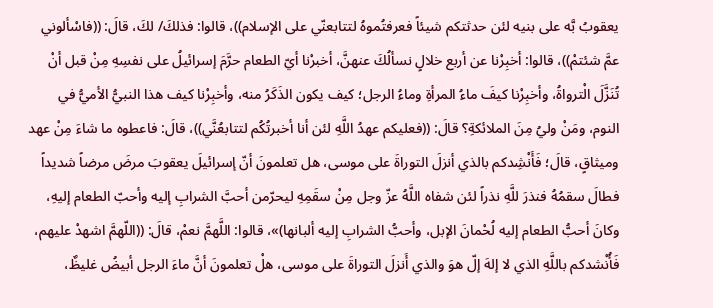يعقوبُ بَّه على بنيه لئن حدثتكم شيئاً فعرفتُموهُ لتتابعنّي على الإسلام))، قالوا: فذلكَ/ لكَ، قالَ: ((فاسْألوني عمَّ شئتمْ))، قالوا: أخبِرْنا عن أربع خلالٍ نسألُكَ عنهنَّ، أخبرْنا أيّ الطعام حرَّمَ إسرائيلُ على نفسِهِ مِنْ قبل أنْ تُنَزَّلَ الْترواةُ، وأخبِرْنا كيفَ ماءُ المرأةِ وماءُ الرجل؛ كيف يكون الذَكَرُ منه، وأخبِرْنا كيف هذا النبيُّ الأميُّ في النوم، ومَنْ وليُ مِنَ الملائكةِ؟ قالَ: ((فعليكم عهدُ اللَّهِ لئن أنا أخبرتُكُم لتتابعُنَّي))، قالَ: فاعطوه ما شاءَ مِنْ عهد وميثاقٍ، قالَ؛ فَأَنْشِدكم بالذي أنزلَ التوراةَ على موسى، هل تعلمونَ أنّ إسرائيلَ يعقوبَ مرضَ مرضاً شديداً فطالَ سقمُهُ فنذرَ للَّهِ نذراً لئن شفاه اللَّهُ عزّ وجل مِنْ سقَمِهِ ليحرّمن أحبَّ الشرابِ إليه وأحبّ الطعام إليهِ، وكانَ أحبُّ الطعام إليه لُحْمانَ الإبل، وأحبُّ الشرابِ إليه ألبانها)»، قالوا: اللَّهمَّ نعمْ، قالَ: ((اللّهمَّ اشهدْ عليهم، فَأُنْشدكم باللَّهِ الذي لا إلهَ إلّ هوَ والذي أَنزلَ التوراةَ على موسى، هلْ تعلمونَ أنَّ ماءَ الرجل أبيضُ غليظٌ،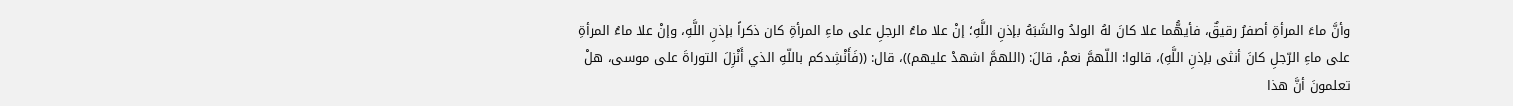وأنَّ ماءَ المرأةِ أصفرُ رقيقٌ، فأيهُّما علا كانَ لهُ الولدُ والشَبَهُ بإذنِ اللَّهِ؛ إنْ علا ماءُ الرجلِ على ماءِ المرأةِ كان ذكراً بإذنِ اللَّهِ، وإنْ علا ماءُ المرأةِ على ماءِ الرّجلِ كانَ أنثى بإذنِ اللَّهِ)، قالوا: اللّهمَّ نعمْ، قالَ: (اللهمَّ اشهدْ عليهم))، قال: ((فَأَنْشِدكم باللّهِ الذي أَنْزِلَ التوراةَ على موسى، هلْ تعلمونَ أنَّ هذا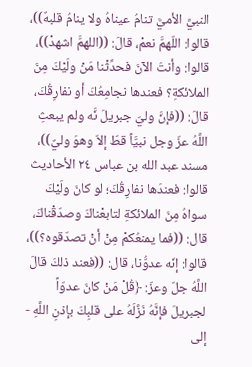النبيَّ الأميَّ تنامُ عيناهُ ولا ينامُ قلبهٌ))، قالوا: اللّهمَّ نعمْ، قالَ: ((اللهمَّ اشهدْ))، قالوا: وأنتَ الآنَ فحدِّثْنا مَنْ ولَيْكَ مِنَ الملائكةِ؟ فعندها نجامِعُكَ أو نفارِقُكَ، قالَ: ((فإنَّ وليّ جبريلَ نَّه ولم يبعثِ اللَّهُ عزّ وجل نبيَّاً قطّ إلاّ وهوَ وليٌ))، مسند عبد الله بن عباس ٢٤ الأحاديث قالوا: فعندَها نفارِقُكَ؛ لو كانَ ولَيْكَ سواهُ مِنَ الملائكةِ لتابعْناكَ وصدّقْناكَ، قال: ((فما يمنعُكمْ مِنْ أنْ تصدّقوه؟))، قالوا: إنّه عدوُّنا، قال: ((فعند ذلكَ قالَ اللَّهُ جلّ وعزّ: ﴿قُلْ مَنْ كانَ عدوّاً لجبريلَ فإنَّهُ نَزَّلَهُ على قلبِكَ بإذنِ اللَّهِ - إلى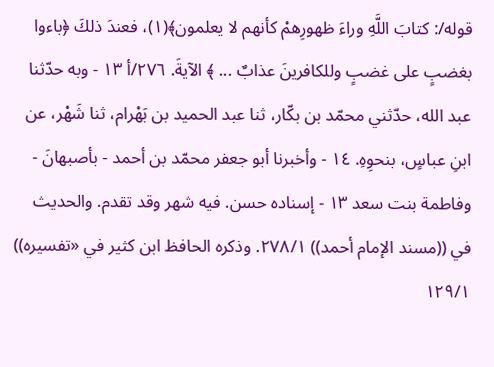قوله/: كتابَ اللَّهِ وراءَ ظهورِهمْ كأنهم لا يعلمون﴾(١)، فعندَ ذلكَ ﴿باءوا بغضبٍ على غضبٍ وللكافرينَ عذابٌ ... ﴾ الآيةَ. ٢٧٦/أ ١٣ - وبه حدّثنا عبد الله، حدّثني محمّد بن بكّار، ثنا عبد الحميد بن بَهْرام، ثنا شَهْر، عن ابنِ عباسٍ، بنحوِهِ. ١٤ - وأخبرنا أبو جعفر محمّد بن أحمد - بأصبهانَ - وفاطمة بنت سعد ١٣ - إسناده حسن. فیه شهر وقد تقدم. والحديث في ((مسند الإمام أحمد)) ٢٧٨/١. وذكره الحافظ ابن كثير في «تفسيره)) ١٢٩/١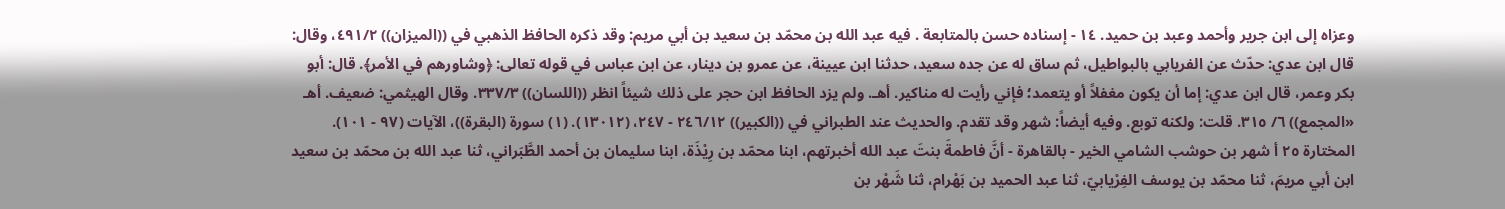وعزاه إلى ابن جرير وأحمد وعبد بن حميد. ١٤ - إسناده حسن بالمتابعة . فيه عبد الله بن محمّد بن سعيد بن أبي مريم: وقد ذكره الحافظ الذهبي في ((الميزان)) ٤٩١/٢، وقال: قال ابن عدي: حدّث عن الفريابي بالبواطيل، ثم ساق له عن جده سعيد، حدثنا ابن عيينة، عن عمرو بن دينار، عن ابن عباس في قوله تعالى: ﴿وشاورهم في الأمر﴾. قال: أبو بكر وعمر، قال ابن عدي: إما أن يكون مغفلاً أو يتعمد؛ فإني رأيت له مناكير. أهـ. ولم يزد الحافظ ابن حجر على ذلك شيئاً انظر ((اللسان)) ٣٣٧/٣. وقال الهيثمي: ضعيف. أهـ «المجمع)) ٦/ ٣١٥. قلت: ولكنه توبع. وفيه أيضاً: شهر وقد تقدم. والحديث عند الطبراني في ((الكبير)) ٢٤٦/١٢ - ٢٤٧، (١٣٠١٢). (١) سورة (البقرة))، الآيات (٩٧ - ١٠١). المختارة ٢٥ أ شهر بن حوشب الشامي الخير - بالقاهرة - أنَّ فاطمةَ بنتَ عبد الله أخبرتهم، ابنا محمّد بن رِيْذَة، ابنا سليمان بن أحمد الطَّبَراني، ثنا عبد الله بن محمّد بن سعيد ابن أبي مريمَ، ثنا محمّد بن يوسف الفِرْيابيّ، ثنا عبد الحميد بن بَهْرام، ثنا شَهْر بن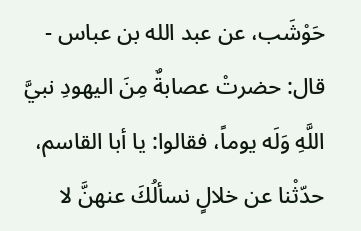حَوْشَب، عن عبد الله بن عباس - قال: حضرتْ عصابةٌ مِنَ اليهودِ نبيَّ اللَّهِ وَلَه يوماً، فقالوا: يا أبا القاسم، حدّثْنا عن خلالٍ نسألُكَ عنهنَّ لا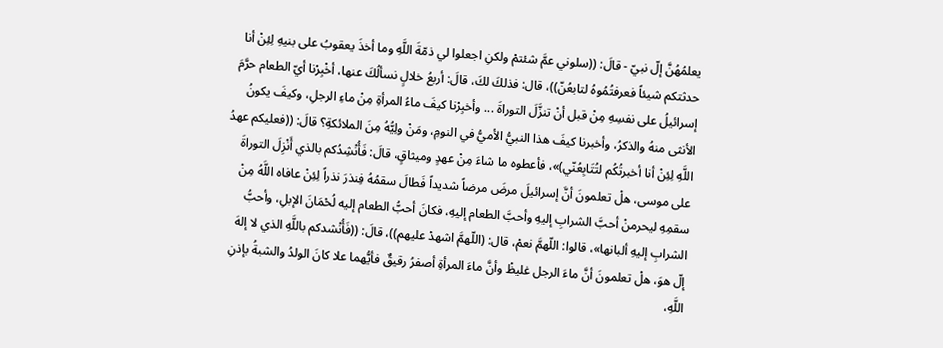يعلمُهُنَّ إلّ نبيّ - قالَ: ((سلوني عمَّ شئتمْ ولكنِ اجعلوا لي ذمّةَ اللَّهِ وما أخذَ يعقوبُ على بنيهِ لِئِنْ أنا حدثتكم شيئاً فعرفتُمُوهُ لتابعُنّ))، قال: فذلكَ لكَ، قالَ: أربعُ خلالٍ نسألُكَ عنها، أخْبِرْنا أيّ الطعام حرَّمَ إسرائيلُ على نفسِهِ مِنْ قبل أنْ تنزَّلَ التوراةَ ... وأخبِرْنا كيفَ ماءُ المرأةِ مِنْ ماءِ الرجلِ، وكيفَ يكونُ الأنثى منهُ والذكرُ، وأخبرنا كيفَ هذا النبيُّ الأميُّ في النومِ، ومَنْ ولِيُّهُ مِنَ الملائكةِ؟ قالَ: ((فعليكم عهدُ اللَّهِ لِئِنْ أنا أخبرتُكُم لتُتَابِعُنّي)»، فأعطوه ما شاءَ مِنْ عهدٍ وميثاقٍ، قالَ: فَأُنْشِدُكم بالذي أَنْزِلَ التوراةَ على موسى، هلْ تعلمونَ أنَّ إسرائيلَ مرضَ مرضاً شديداً فَطالَ سقمُهُ فِنذرَ نذراً لِئِنْ عافاه اللَّهُ مِنْ سقمِهِ ليحرمنْ أحبَّ الشرابِ إليهِ وأحبَّ الطعام إليهِ، فكانَ أحبُّ الطعام إليه لُحْمَانَ الإبلِ، وأحبُّ الشرابِ إليهِ ألبانها»، قالوا: اللّهمَّ نعمْ، قال: (اللّهمَّ اشهدْ عليهم))، قالَ: ((فَأُنْشدكم باللَّهِ الذي لا إلهَ إلّ هوَ، هلْ تعلمونَ أنَّ ماءَ الرجل غليظْ وأنَّ ماءَ المرأةِ أصفرُ رقيقٌ فأيُّهما علا كانَ الولدُ والشبةُ بإذنِ اللَّهِ،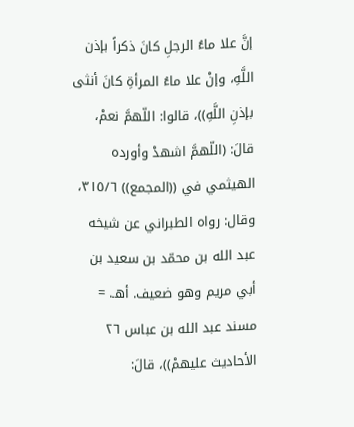إنَّ علا ماءُ الرجلِ كانَ ذكراً بإذن اللَّهِ، وإنْ علا ماءُ المرأةِ كانَ أنثى بإذنِ اللَّهِ))، قالوا: اللّهمَّ نعمْ، قالَ: (اللّهمَّ اشهدْ وأورده الهيثمي في ((المجمع)) ٣١٥/٦، وقال: رواه الطبراني عن شيخه عبد الله بن محمّد بن سعيد بن أبي مريم وهو ضعيف. أهـ. = مسند عبد الله بن عباس ٢٦ الأحاديث عليهمْ))، قالَ: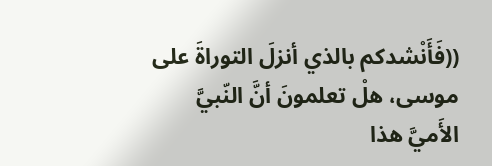((فَأَنْشدكم بالذي أنزلَ التوراةَ على موسى، هلْ تعلمونَ أنَّ النّبيَّ الأَميَّ هذا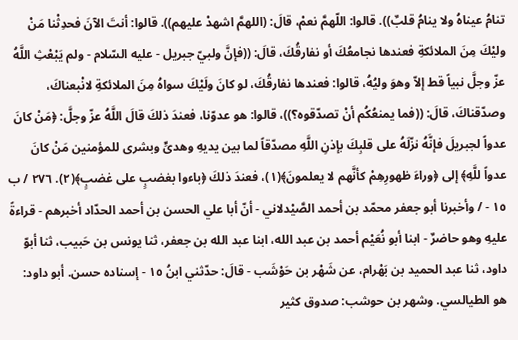تنامُ عيناهُ ولا ينامُ قلبٌ)). قالوا: اللّهمَّ نعمْ، قالَ: (اللهمَّ اشهدْ عليهم)). قالوا: أنتَ الآنَ فحدِثْنا مَنْ وليْكَ مِنَ الملائكةِ فعندها نجامعُكَ أو نفارقُكَ، قالَ: ((فإنَّ ولبيّ جبريل - عليه السّلام - ولم يَبْعْثِ اللَّهُ عزّ وجلَّ نبياً قط إلاّ وهوَ وليُهُ، قالوا: فعندها نفارقُكَ، لو كانَ ولَيْكَ سواهُ مِنَ الملائكةِ لانْبعناكَ، وصدّقناكَ، قالَ: ((فما يمنعُكُم أنْ تصدّقوه؟))، قالوا: هو عدوّنا، فعندَ ذلكَ قالَ اللَّهُ عزّ وجلَّ: ﴿مَنْ كانَ عدواً لجبريلَ فإنَّهُ نزّلَهُ على قلبِكَ بإذنِ اللَّهِ مصدّقاً لما بين يديهِ وهدىٍّ وبشرى للمؤمنين مَنْ كانَ عدواً للَّهِ﴾ إلى ﴿وراءَ ظهورِهِمْ كأنَّهم لا يعلمونَ﴾(١)، فعندَ ذلكَ ﴿باءوا بغضبٍ على غضبٍ﴾(٢). ٢٧٦ / ب ١٥ - / وأخبرنا أبو جعفر محمّد بن أحمد الصَّيْدلاني - أنّ أبا علي الحسن بن أحمد الحدّاد أخبرهم - قراءةً عليهِ وهو حاضرٌ - ابنا أبو نُعَيْم أحمد بن عبد الله، ابنا عبد الله بن جعفر، ثنا يونس بن حَبيب، ثنا أبوّ داود، ثنا عبد الحميد بن بَهْرام، عن شَهْر بن حَوْشَب - قالَ: حدّثني ابنُ ١٥ - إسناده حسن. أبو داود: هو الطيالسي. وشهر بن حوشب: صدوق كثير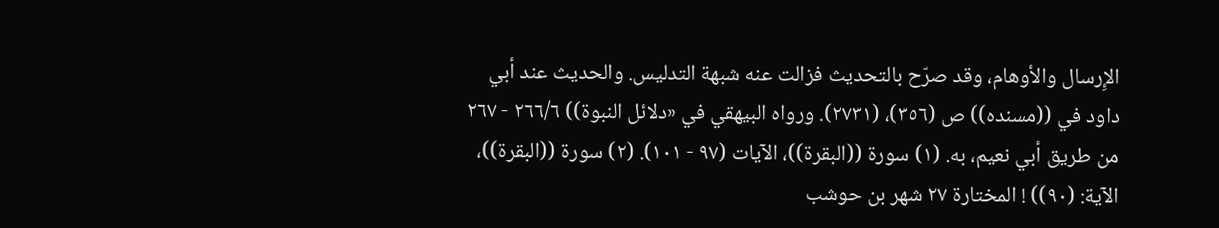الإِرسال والأوهام، وقد صرّح بالتحديث فزالت عنه شبهة التدليس. والحديث عند أبي داود في ((مسنده)) ص (٣٥٦)، (٢٧٣١). ورواه البيهقي في «دلائل النبوة)) ٢٦٦/٦ - ٢٦٧ من طريق أبي نعيم، به. (١) سورة ((البقرة))، الآيات (٩٧ - ١٠١). (٢) سورة ((البقرة))، الآية: (٩٠)) ! المختارة ٢٧ شهر بن حوشب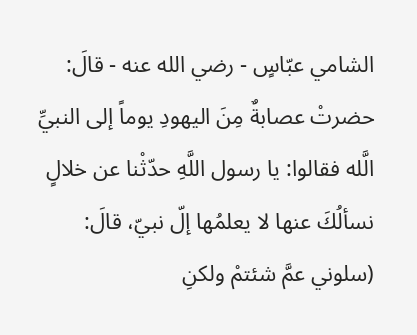الشامي عبّاسٍ - رضي الله عنه - قالَ: حضرتْ عصابةٌ مِنَ اليهودِ يوماً إلى النبيِّ الَّله فقالوا: يا رسول اللَّهِ حدّثْنا عن خلالٍ نسألُكَ عنها لا يعلمُها إلّ نبيّ، قالَ: (سلوني عمَّ شئتمْ ولكنِ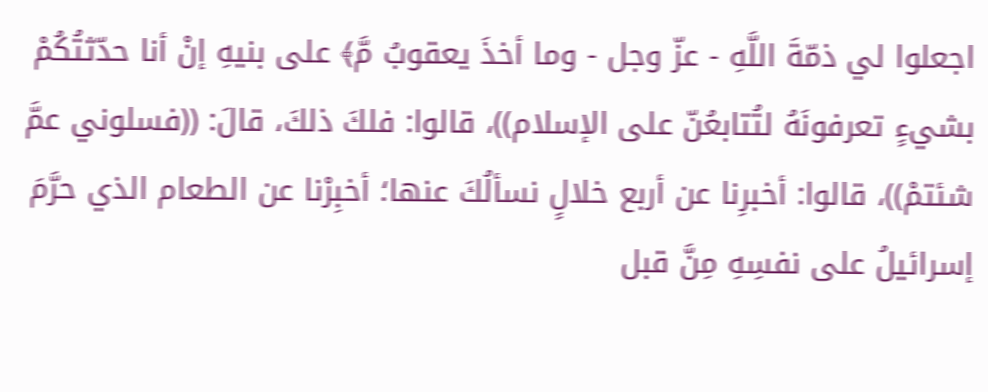اجعلوا لي ذمّةَ اللَّهِ - عزّ وجل - وما أخذَ يعقوبُ مَّ﴾ على بنيهِ إنْ أنا حدّثتُكُمْ بشيءٍ تعرفونَهُ لتُتابعُنّ على الإسلام))، قالوا: فلكَ ذلكَ، قالَ: ((فسلوني عمَّ شئتمْ))، قالوا: أخبرِنا عن أربع خلالٍ نسألُكَ عنها؛ أخبِرْنا عن الطعام الذي حرَّمَ إسرائيلُ على نفسِهِ مِنَّ قبل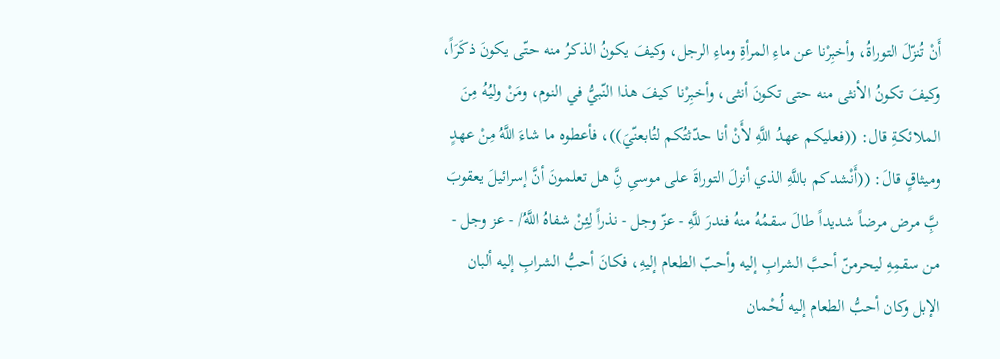أَنْ تُنزّلَ التوراةُ، وأخبِرْنا عن ماءِ المرأةِ وماءِ الرجل، وكيفَ يكونُ الذكرُ منه حتّى يكونَ ذكَرَاً، وكيفَ تكونُ الأنثى منه حتى تكونَ أنثى، وأخبِرْنا كيفَ هذا النّبيُّ في النوم، ومَنْ وليُهُ مِنَ الملائكةِ قال: ((فعليكم عهدُ اللَّهِ لأَنْ أنا حدّثتُكم لتُابعنّيَ))، فأعطوه ما شاءَ اللَّهُ مِنْ عهدٍ وميثاقٍ قالَ: ((أَنْشدكم باللَّهِ الذي أنزلَ التوراةَ على موسىِ نَِّ هل تعلمونَ أنَّ إسرائيلَ يعقوبَ بَِّ مرض مرضاً شديداً طالَ سقمُهُ منهُ فندرَ للَّهِ - عزّ وجل - نذراً لِئِنْ شفاهُ اللَّهُ/ - عز وجل - من سقمِهِ ليحرمنّ أحبَّ الشرابِ إليه وأحبّ الطعام إليهِ، فكانَ أحبُّ الشرابِ إليه ألبان الإبل وكان أحبُّ الطعام إليه لُحْمان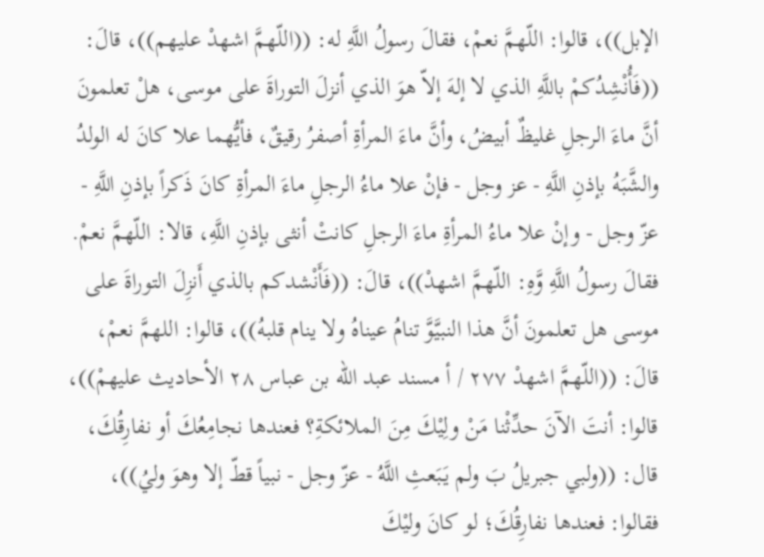الإبل))، قالوا: اللّهمَّ نعمْ، فقالَ رسولُ اللَّهِ له: ((اللّهمَّ اشهدْ عليهم))، قالَ: ((فَأُنْشِدُكمْ باللَّهِ الذي لا إلهَ إلاّ هوَ الذي أنزلَ التوراةَ على موسى، هلْ تعلمونَ أنَّ ماءَ الرجلِ غليظٌ أبيضُ، وأنَّ ماءَ المرأةِ أصفرُ رقيقٌ، فأيُّهما علا كانَ له الولدُ والشَّبَهُ بإذنِ اللَّهِ - عز وجل - فإنْ علا ماءُ الرجلِ ماءَ المرأةِ كانَ ذَكراً بإذنِ اللَّهِ - عزّ وجل - وإنْ علا ماءُ المرأةِ ماءَ الرجلِ كانتْ أنثى بإذنِ اللَّهِ، قالا: اللّهمَّ نعمْ. فقالَ رسولُ اللَّهِ وَّهِ: اللّهمَّ اشهدْ))، قالَ: ((فَأَنْشدكم بالذي أَنزِلَ التوراةَ على موسى هل تعلمونَ أنَّ هذا النبيَّوَّ تنامُ عيناهُ ولا ينام قلبهُ))، قالوا: اللهمَّ نعمْ، قالَ: ((اللّهمَّ اشهدْ ٢٧٧ / أ مسند عبد الله بن عباس ٢٨ الأحاديث عليهمْ))، قالوا: أنتَ الآنَ حدِّثْنا مَنْ ولِيْكَ مِنَ الملائكةِ؟ فعندها نجامِعُكَ أو نفارِقُكَ، قال: ((ولبي جبريلُ بَ ولم يَبَعثِ اللَّهُ - عزّ وجل - نبياً قطّ إلا وهوَ وليُ))، فقالوا: فعندها نفارِقُكَ؛ لو كانَ وليْكَ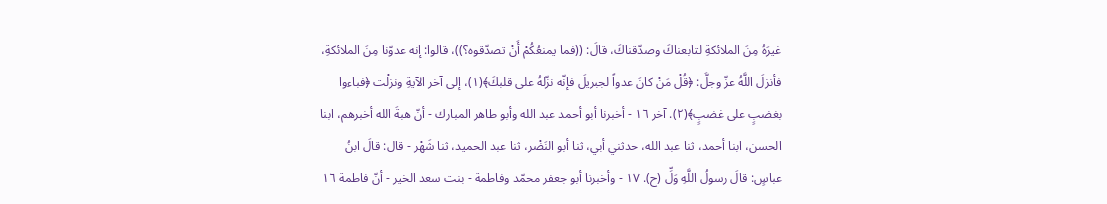غيرَهُ مِنَ الملائكةِ لتابعناكَ وصدّقناكَ، قالَ: ((فما يمنعُكُمْ أَنْ تصدّقوه؟))، قالوا: إنه عدوّنا مِنَ الملائكةِ، فأنزلَ اللَّهُ عزّ وجلَّ: ﴿قُلْ مَنْ كانَ عدواً لجبريلَ فإنّه نزّلهُ على قلبكَ﴾(١)، إلى آخر الآيةِ ونزلْت ﴿فباءوا بغضبٍ على غضبٍ﴾(٢). آخر ١٦ - أخبرنا أبو أحمد عبد الله وأبو طاهر المبارك - أنّ هبةَ الله أخبرهم، ابنا الحسن، ابنا أحمد، ثنا عبد الله، حدثني أبي، ثنا أبو النَضْر، ثنا عبد الحميد، ثنا شَهْر - قال: قالَ ابنُ عباسٍ: قالَ رسولُ اللَّهِ وَلِّ (ح). ١٧ - وأخبرنا أبو جعفر محمّد وفاطمة - بنت سعد الخير - أنّ فاطمة ١٦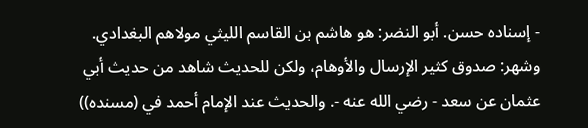- إسناده حسن. أبو النضر: هو هاشم بن القاسم الليثي مولاهم البغدادي. وشهر: صدوق كثير الإرسال والأوهام، ولكن للحديث شاهد من حديث أبي عثمان عن سعد - رضي الله عنه -. والحديث عند الإمام أحمد في (مسنده))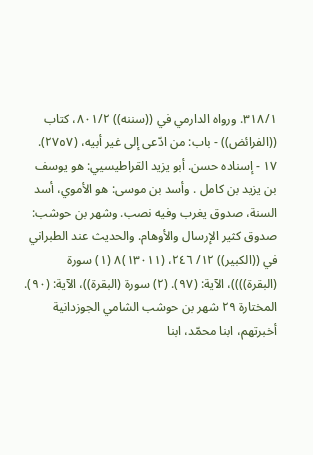٣١٨/١. ورواه الدارمي في ((سننه)) ٨٠١/٢، كتاب ((الفرائض)) - باب: من ادّعى إلى غير أبيه، (٢٧٥٧). ١٧ - إسناده حسن. أبو يزيد القراطيسيي: هو يوسف بن يزيد بن كامل . وأسد بن موسى: هو الأموي، أسد السنة، صدوق يغرب وفيه نصب. وشهر بن حوشب: صدوق كثير الإرسال والأوهام. والحديث عند الطبراني في ((الكبير)) ١٢/ ٢٤٦، (١٣٠١١)٨ (١) سورة (البقرة))))، الآية: (٩٧). (٢) سورة (البقرة))، الآية: (٩٠). المختارة ٢٩ شهر بن حوشب الشامي الجوزدانية أخبرتهم، ابنا محمّد، ابنا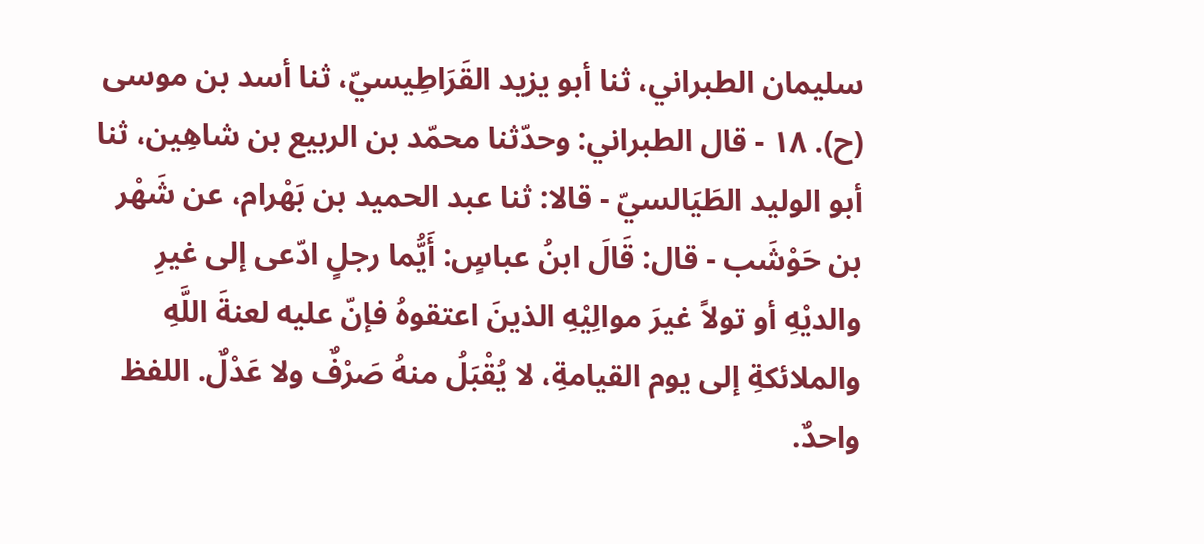سليمان الطبراني، ثنا أبو يزيد القَرَاطِیسيّ، ثنا أسد بن موسى (ح). ١٨ - قال الطبراني: وحدّثنا محمّد بن الربيع بن شاهِين، ثنا أبو الوليد الطَيَالسيّ - قالا: ثنا عبد الحميد بن بَهْرام، عن شَهْر بن حَوْشَب - قال: قَالَ ابنُ عباسٍ: أَيُّما رجلٍ ادّعى إلى غيرِ والديْهِ أو تولاً غيرَ موالِيْهِ الذينَ اعتقوهُ فإنّ عليه لعنةَ اللَّهِ والملائكةِ إلى يوم القيامةِ، لا يُقْبَلُ منهُ صَرْفٌ ولا عَدْلٌ. اللفظ واحدٌ.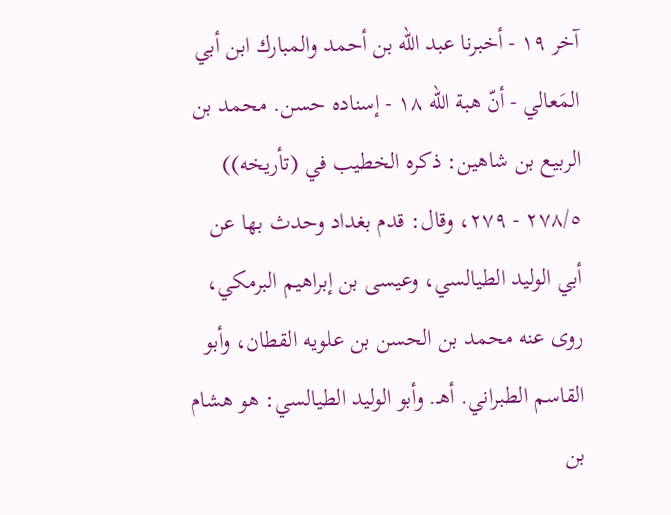آخر ١٩ - أخبرنا عبد الله بن أحمد والمبارك ابن أبي المَعالي - أنّ هبة الله ١٨ - إسناده حسن. محمد بن الربيع بن شاهين: ذكره الخطيب في (تأريخه)) ٢٧٨/٥ - ٢٧٩، وقال: قدم بغداد وحدث بها عن أبي الوليد الطيالسي، وعيسى بن إبراهيم البرمكي، روى عنه محمد بن الحسن بن علويه القطان، وأبو القاسم الطبراني. أهـ. وأبو الوليد الطيالسي: هو هشام بن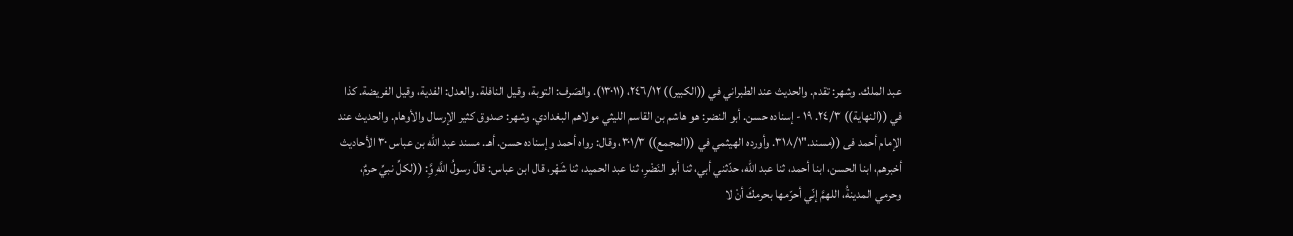عبد الملك. وشهر: تقدم. والحديث عند الطبراني في ((الكبير)) ٢٤٦/١٢، (١٣٠١١). والصَرف: التوبة، وقيل النافلة. والعدل: الفدية، وقيل الفريضة. كذا في ((النهاية)) ٢٤/٣. ١٩ - إسناده حسن. أبو النضر: هو هاشم بن القاسم الليثي مولاهم البغدادي. وشهر: صدوق كثير الإرسال والأوهام. والحديث عند الإمام أحمد فى ((مسند."٣١٨/١. وأورده الهيثمي في ((المجمع)) ٣٠١/٣، وقال: رواه أحمد وإسناده حسن. أهـ. مسند عبد الله بن عباس ٣٠ الأحاديث أخبرهم، ابنا الحسن، ابنا أحمد، ثنا عبد الله، حدّثني أبي، ثنا أبو النَضْرِ، ثنا عبد الحميد، ثنا شَهْر، قال ابن عباس: قالَ رسولُ اللَّهِ وَِّ: ((لكلِّ نبيِّ حرمٌ، وحرمي المدينةُ، اللهمَّ إنّي أحرّمها بحرمكَ أنْ لا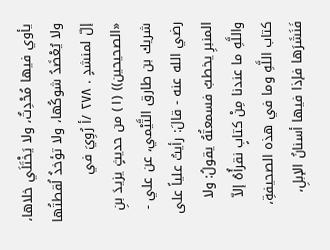يأوي فيها مُحْدِثٌ، ولا يَخْتَلَي خلاها، ولا يُعْضَدُ شوكُها، ولا تؤخذُ لُقطتُها إلّ لمنشدٍ . ٢٧٨ /أ رُوِيَ في «الصحيحين)) (١) من حديثٍ يزيدَ بنِ شريك بن طارق التَّيْمي، عن علي - رضي الله عنه - قالَ: رأيتُ علياً على المنبرِ يخطبُ فسمعتُهُ يقولُ: ولا واللَّهِ ما عندنا مِنْ كتابٍ نقرأُهُ إلاّ كتاب اللَّهِ وما في هذه الصحيفةِ، فَنَشَرَها فإذا فيها أسنانُ الإبلِ،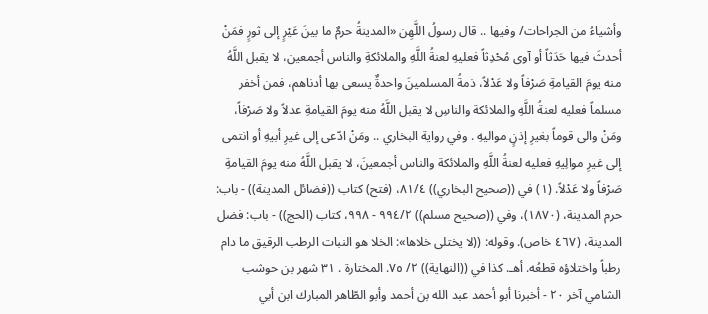وأشياءُ من الجراحات/ وفيها .. قال رسولُ اللَّهِن «المدينةُ حرمٌ ما بينَ عَيْرٍ إلى ثورٍ فمَنْ أحدثَ فيها حَدَثاً أو آوى مُحْدِثاً فعليهِ لعنةُ اللَّهِ والملائكةِ والناس أجمعين، لا يقبل اللَّهُ منه يومَ القيامةِ صَرْفاً ولا عَدْلاً، ذمةُ المسلمينَ واحدةٌ يسعى بها أدناهم، فمن أخفر مسلماً فعليه لعنةُ اللَّهِ والملائكة والناسِ لا يقبل اللَّهُ منه يومَ القيامةِ عدلاً ولا صَرْفاً، ومَنْ والى قوماً بغيرِ إذنٍ مواليهِ . وفي رواية البخاري .. ومَنْ ادّعى إلى غيرِ أبيهِ أو انتمى إلى غيرِ موالِيهِ فعليه لعنةُ اللَّهِ والملائكة والناس أجمعينَ، لا يقبل اللَّهُ منه يومَ القيامةِ صَرْفاً ولا عَدْلاً. (١) في ((صحيح البخاري)) ٨١/٤، (فتح) كتاب ((فضائل المدينة)) - باب: حرم المدينة، (١٨٧٠)، وفي ((صحيح مسلم)) ٩٩٤/٢ - ٩٩٨، كتاب (الحج)) - باب: فضل المدينة، (٤٦٧ خاص). وقوله: ((لا يختلى خلاها»: الخلا هو النبات الرطب الرقيق ما دام رطباً واختلاؤه قطعُه. أهـ. كذا في ((النهاية)) ٢/ ٧٥. المختارة . ٣١ شهر بن حوشب الشامي آخر ٢٠ - أخبرنا أبو أحمد عبد الله بن أحمد وأبو الطّاهر المبارك ابن أبي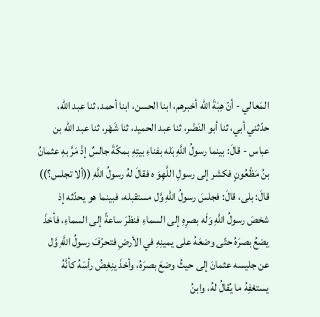المَعالي - أنّ هِبَةَ الله أخبرهم، ابنا الحسن، ابنا أحمد، ثنا عبد الله، حدّثني أبي، ثنا أبو النَضْر، ثنا عبد الحميد، ثنا شَهْر، ثنا عبد الله بن عباس - قالَ: بينما رسولُ اللَّهِ بَله بفناءِ بيتِهِ بمكّةَ جالسٌ إذْ مَرَّ بهِ عثمانُ بنُ مَظْعُونٍ فكشر إلى رسولِ اللَّهِوَ ه فقالَ لهُ رسولُ اللَّهِ ((ألا تجلس؟)) قالَ: بلى، قالَ: فجلسَ رسولُ اللَّهِ وَّل مستقبله، فبينما هو يحدّثه إذ شخصَ رسولُ اللَّهِ وَلَه بصرِهِ إلى السماءِ فنظرَ ساعةً إلى السماءِ، فأخذَ يضعُ بصرَهُ حتّى وضعَهُ على يمينِهِ في الأرضِ فتحرّفَ رسولُ اللَّهِ وَّل عن جليسه عثمانَ إلى حيثُ وضعَ بصرَهُ، وأخذَ ينِغِضُ رأسَهُ كأنَّهُ يستعْفِهُ ما يُقالُ لهُ، وابنُ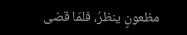مظعونٍ ينظرُ، فلمّا قضى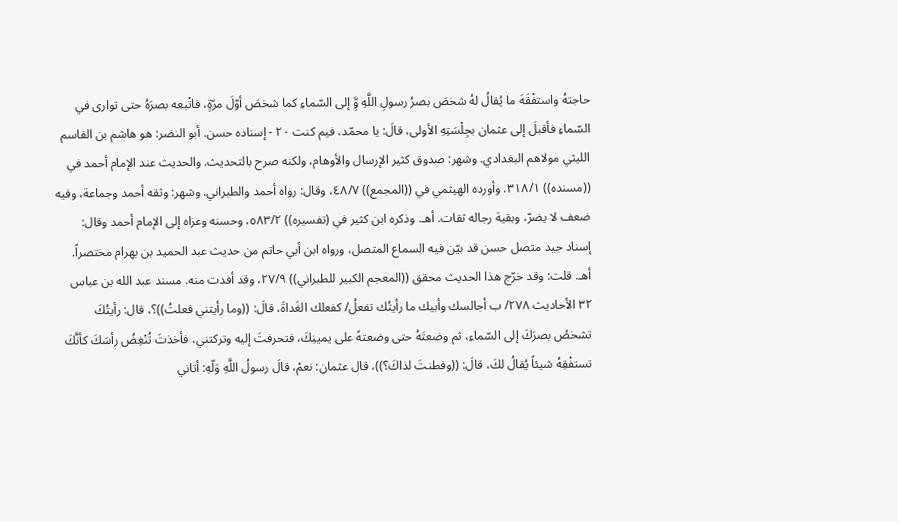حاجتهُ واستفْقَهَ ما يُقالُ لهُ شخصَ بصرُ رسولِ اللَّهِ وَِّ إلى السّماءِ كما شخصَ أوّلَ مرّةٍ، فاتْبعه بصرَهُ حتى توارى في السّماءِ فأقبلَ إلى عثمان بجِلْسَتِهِ الأولى، قالَ: يا محمّد، فيم كنت ٢٠ - إسناده حسن. أبو النضر: هو هاشم بن القاسم الليثي مولاهم البغدادي. وشهر: صدوق كثير الإرسال والأوهام، ولكنه صرح بالتحديث. والحديث عند الإمام أحمد في ((مسنده)) ٣١٨/١. وأورده الهيثمي في ((المجمع)) ٤٨/٧، وقال: رواه أحمد والطبراني. وشهر: وثقه أحمد وجماعة، وفيه ضعف لا يضرّ، وبقية رجاله ثقات. أهـ. وذكره ابن كثير في (تفسيره)) ٥٨٣/٢، وحسنه وعزاه إلى الإمام أحمد وقال: إسناد جيد متصل حسن قد بيّن فيه السماع المتصل، ورواه ابن أبي حاتم من حديث عبد الحميد بن بهرام مختصراً. أهـ. قلت: وقد خرّج هذا الحديث محقق ((المعجم الكبير للطبراني)) ٢٧/٩، وقد أفدت منه. مسند عبد الله بن عباس ٣٢ الأحاديث ٢٧٨/ ب أجالسك وأبيك ما رأيتُك تفعلُ/ كفعلك الغَداةَ، قالَ: ((وما رأيتني فعلتُ))؟، قال: رأيتُكَ تشخصُ بصرَكَ إلى السّماءِ، ثم وضعتَهُ حتى وضعتهً على يمينِكَ، فتحرفتَ إليه وتركتني، فأخذتَ تُنْغِضُ رأسَكَ كأنَّكَ تستفْقِهُ شيئاً يُقالُ لكَ، قالَ: ((وفطنتَ لذاكَ؟))، قال عثمان: نعمْ، قالَ رسولُ اللَّهِ وَلّهِ: أتاني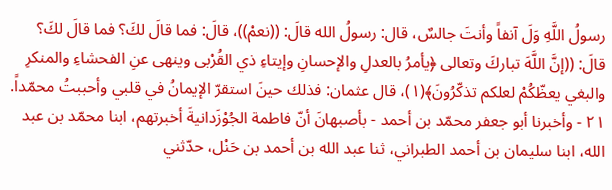رسولُ اللَّهِ وَلَ آنفاً وأنتَ جالسٌ، قال: رسولُ الله قالَ: ((نعمْ))، قالَ: فما قالَ لكَ؟ فما قالَ لكَ؟ قالَ: ((إنَّ اللَّهَ تباركَ وتعالى ﴿يأمرُ بالعدلِ والإحسانِ وإيتاءِ ذي القُرْبى وينهى عنِ الفحشاءِ والمنكرِ والبغي يعظّكُمْ لعلكم تذكّرُونَ﴾(١)، قال عثمان: فذلك حينَ استقرّ الإيمانُ في قلبي وأحببتُ محمّداً. ٢١ - وأخبرنا أبو جعفر محمّد بن أحمد - بأصبهانَ أنّ فاطمة الجُوْزَدانيةَ أخبرتهم، ابنا محمّد بن عبد الله، ابنا سليمان بن أحمد الطبراني، ثنا عبد الله بن أحمد بن حَنْل، حدّثني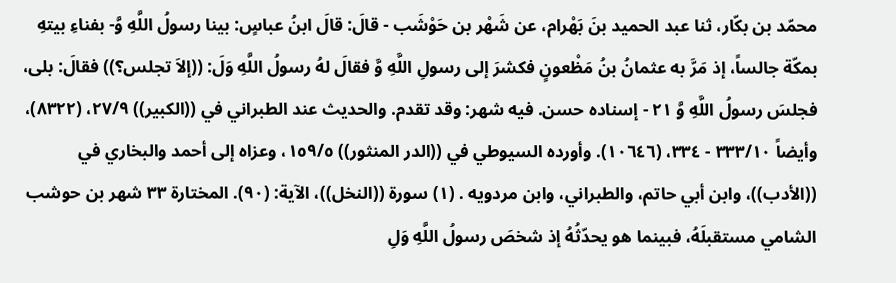محمّد بن بكّار، ثنا عبد الحميد بنَ بَهْرام، عن شَهْر بن حَوْشَب - قالَ: قالَ ابنُ عباسٍ: بينا رسولُ اللَّهِ وَّ- بفناءِ بيتهِ بمكّة جالساً، إذ مَرَّ به عثمانُ بنُ مَظْعونٍ فكشرَ إلى رسولِ اللَّهِ وَّ فقالَ لهُ رسولُ اللَّهِ وَلَ: ((إلاَ تجلس؟)) فقالَ: بلى، فجلسَ رسولُ اللَّهِ وَّ ٢١ - إسناده حسن. فیه شهر: وقد تقدم. والحديث عند الطبراني في ((الكبير)) ٢٧/٩، (٨٣٢٢)، وأيضاً ٣٣٣/١٠ - ٣٣٤، (١٠٦٤٦). وأورده السيوطي في ((الدر المنثور)) ١٥٩/٥، وعزاه إلى أحمد والبخاري في ((الأدب))، وابن أبي حاتم، والطبراني، وابن مردويه . (١) سورة ((النخل))، الآية: (٩٠). المختارة ٣٣ شهر بن حوشب الشامي مستقبلَهُ، فبينما هو يحدّثُهُ إذ شخصَ رسولُ اللَّهِ وَلِ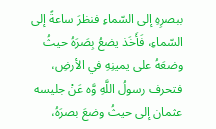ببصرِهِ إلى السّماءِ فنظرَ ساعةً إلى السّماءِ، فَأَخَذ يضعُ بِصَرَهُ حيثُ وضعَهُ على يمينِهِ في الأرضِ، فتحرف رسولُ اللَّهِ وَّه عَنْ جليسه عثمان إلى حيثُ وضعَ بصرَهُ،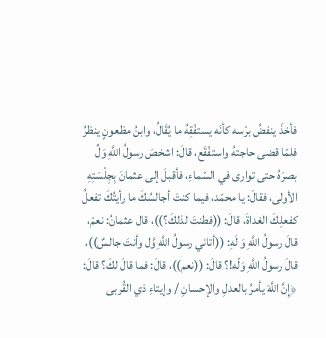فأخذَ ينفضُ برْسه كأنَه يستفْقِهُ ما يُقَالُ، وابنُ مظعونٍ ينظرُ فلمّا قضى حاجتهُ واستفْقَع، قالَ: اشخصَ رسولُ اللَّهِ وَلِّ بصرَهُ حتى توارى في السّماءِ، فأقبلَ إلى عثمانَ بِجِلْسَتِهِ الأولى، فقالَ: يا محمّد، فيما كنتَ أجالسُكَ ما رأيتُكَ تفعلُ كفعلِكَ الغداةَ، قالَ: ((فطنتَ لذلكَ؟))، قال عثمانُ: نعمْ، قالَ رسولُ اللَّهِ وَ لَهِ: ((أتاني رسولُ اللَّهِ وَّل وأنتَ جالسٌ))، قالَ رسولُ اللَّهِ وَلّه!؟ قالَ: ((نعم))، قالَ: فما قالَ لكَ؟ قالَ: ﴿إِنَّ اللَّهَ يأمرُ بالعدلِ والإحسانِ / وإيتاءِ ذي القُربى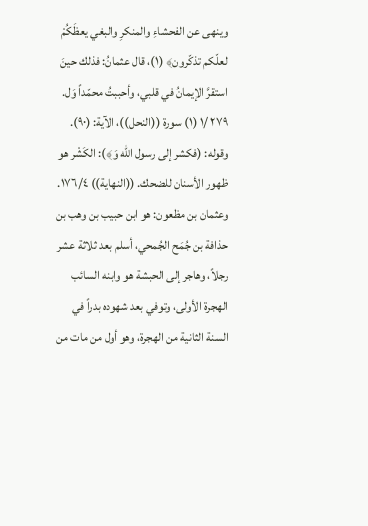وينهى عن الفحشاءِ والمنكرِ والبغي يعظَكُمْ لعلّكم تذكّرون﴾ (١)، قال عثمانُ: فذلك حينَ استقرَّ الإيمانُ في قلبي، وأحببتُ محمّداً وَل. ٢٧٩ /١ (١) سورة ((النحل))، الآية: (٩٠). وقوله: (فكشر إلى رسول الله وَ﴾): الكَشْر هو ظهور الأسنان للضحك. ((النهاية)) ١٧٦/٤. وعثمان بن مظعون: هو ابن حبيب بن وهب بن حذافة بن جُمَح الجُمحي، أسلم بعد ثلاثة عشر رجلاً، وهاجر إلى الحبشة هو وابنه السائب الهجرة الأولى، وتوفي بعد شهوده بدراً في السنة الثانية من الهجرة، وهو أول من مات من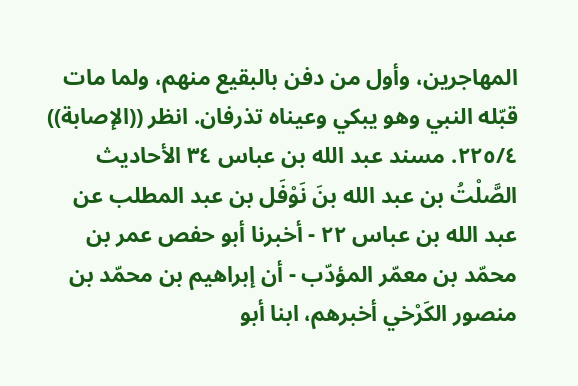المهاجرين، وأول من دفن بالبقيع منهم، ولما مات قبّله النبي وهو يبكي وعيناه تذرفان. انظر ((الإصابة)) ٢٢٥/٤. مسند عبد الله بن عباس ٣٤ الأحاديث الصَّلْتُ بن عبد الله بنَ نَوْفَل بن عبد المطلب عن عبد الله بن عباس ٢٢ - أخبرنا أبو حفص عمر بن محمّد بن معمّر المؤدّب - أن إبراهيم بن محمّد بن منصور الكَرْخي أخبرهم، ابنا أبو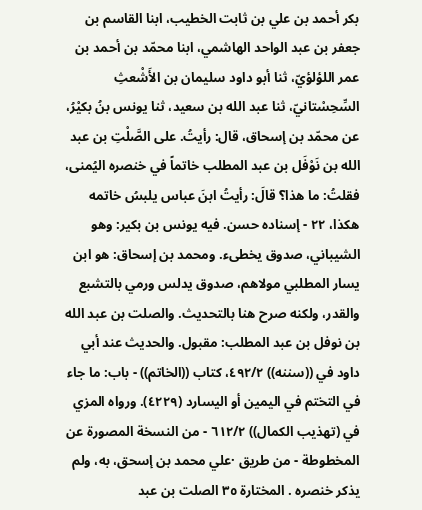بكر أحمد بن علي بن ثابت الخطيب، ابنا القاسم بن جعفر بن عبد الواحد الهاشمي، ابنا محمّد بن أحمد بن عمر اللؤلؤيّ، ثنا أبو داود سليمان بن الأَشْعثِ السِّحِسْتانيّ، ثنا عبد الله بن سعيد، ثنا يونس بنُ بكيْرُ، عن محمّد بن إسحاق، قال: رأيتُ. على الصَّلْتِ بن عبد الله بن نَوْفَل بن عبد المطلب خاتماً في خنصره اليُمنى، فقلتُ: ما هذا؟ قالَ: رأيتُ ابنَ عباس يلبسُ خاتمه هكذا، ٢٢ - إسناده حسن. فيه يونس بن بكير: وهو الشيباني، صدوق يخطىء. ومحمد بن إسحاق: هو ابن يسار المطلبي مولاهم، صدوق يدلس ورمي بالتشبع والقدر، ولکنه صرح هنا بالتحدیث. والصلت بن عبد الله بن نوفل بن عبد المطلب: مقبول. والحديث عند أبي داود في ((سننه)) ٤٩٢/٢، كتاب ((الخاتم)) - باب: ما جاء في التختم في اليمين أو اليسارد (٤٢٢٩). ورواه المزي في (تهذيب الكمال)) ٦١٢/٢ - من النسخة المصورة عن المخطوطة - من طريق ·علي محمد بن إسحق، به، ولم يذكر خنصره . المختارة ٣٥ الصلت بن عبد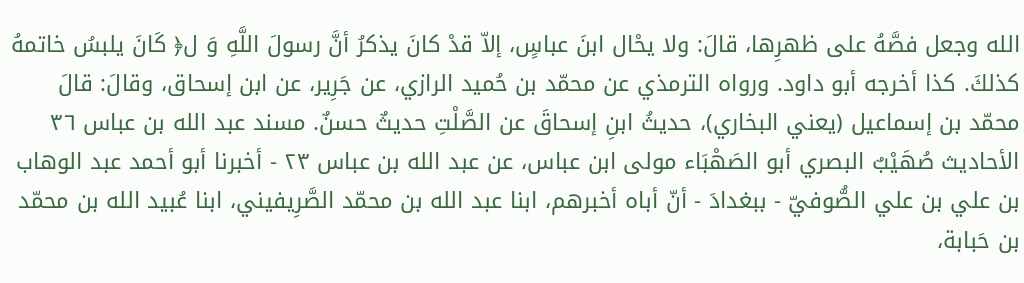الله وجعل فصَّهُ على ظهرِها، قالَ: ولا يحْال ابنَ عباسٍ، إلاّ قدْ كانَ يذكرُ أنَّ رسولَ اللَّهِ وَ ل﴿ كَانَ يلبسُ خاتمهُ كذلكَ. كذا أخرجه أبو داود. ورواه الترمذي عن محمّد بن حُميد الرازي، عن جَرِير، عن ابن إسحاق، وقالَ: قالَ محمّد بن إسماعيل (يعني البخاري)، حديثُ ابنِ إسحاقَ عن الصَّلْتِ حديثٌ حسنٌ. مسند عبد الله بن عباس ٣٦ الأحاديث صُهَيْبٌ البصري أبو الصَهْبَاء مولی ابن عباس، عن عبد الله بن عباس ٢٣ - أخبرنا أبو أحمد عبد الوهاب بن علي بن علي الصُّوفيّ - ببغدادَ - أنّ أباه أخبرهم، ابنا عبد الله بن محمّد الصَّرِيفيني، ابنا عُبيد الله بن محمّد بن حَبابة،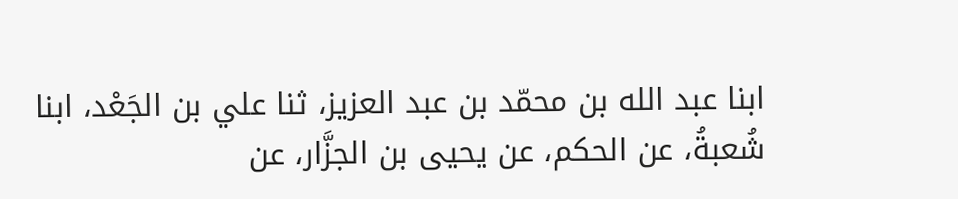ابنا عبد الله بن محمّد بن عبد العزيز، ثنا علي بن الجَعْد، ابنا شُعبةُ، عن الحكم، عن يحيى بن الجزَّار، عن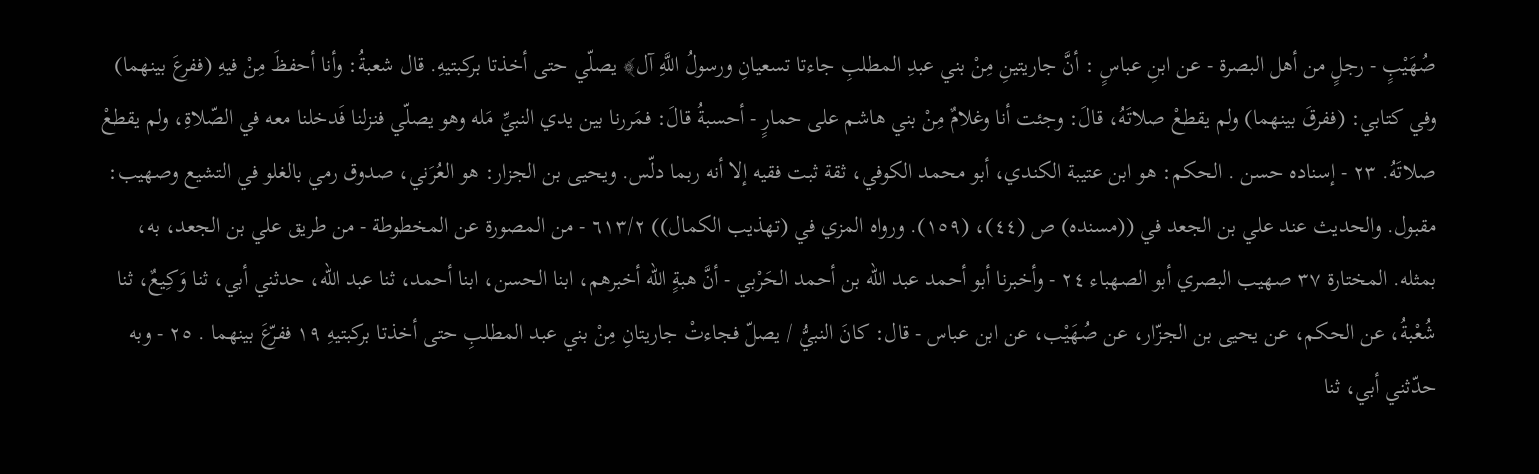صُهَيْبٍ - رجلٍ من أهل البصرة - عن ابنِ عباسٍ : أنَّ جاريتينِ مِنْ بني عبدِ المطلبِ جاءتا تسعيانِ ورسولُ اللَّهِ آل﴾ يصلّي حتى أخذتا بركبتيهِ. قال شعبةُ: وأنا أحفظَ مِنْ فيهِ (ففرعَ بينهما) وفي كتابي: (ففرقَ بينهما) ولم يقطعْ صلاتَهُ، قالَ: وجئت أنا وغلامٌ مِنْ بني هاشم على حمارٍ - أحسبةُ قالَ: فمَررنا بين يدي النبيِّ مَله وهو يصلّي فنزلنا فَدخلنا معه في الصّلاةِ، ولم يقطعْ صلاتَهُ. ٢٣ - إسناده حسن . الحكم: هو ابن عتيبة الكندي، أبو محمد الكوفي، ثقة ثبت فقيه إلا أنه ربما دلّس. ويحيى بن الجزار: هو العُرَني، صدوق رمي بالغلو في التشيع وصهيب: مقبول. والحديث عند علي بن الجعد في ((مسنده) ص (٤٤)، (١٥٩). ورواه المزي في (تهذيب الكمال)) ٦١٣/٢ - من المصورة عن المخطوطة - من طريق علي بن الجعد، به، بمثله. المختارة ٣٧ صهيب البصري أبو الصهباء ٢٤ - وأخبرنا أبو أحمد عبد الله بن أحمد الحَرْبي - أنَّ هبةٍ الله أخبرهم، ابنا الحسن، ابنا أحمد، ثنا عبد الله، حدثني أبي، ثنا وَكِيعٌ، ثنا شُعْبةُ، عن الحكم، عن يحيى بن الجزّار، عن صُهَيْب، عن ابن عباس - قال: كانَ النبيُّ / يصلّ فجاءتْ جاريتانِ مِنْ بني عبد المطلبِ حتى أخذتا بركبتيهِ ١٩ ففرّعَ بينهما . ٢٥ - وبه حدّثني أبي، ثنا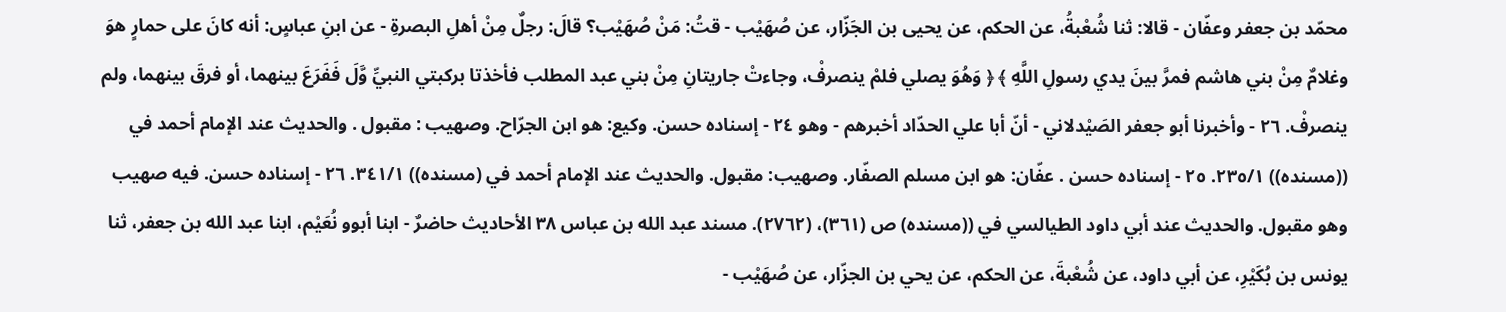محمّد بن جعفر وعفّان - قالا: ثنا شُعْبةُ، عن الحكم، عن يحيى بن الجَزّار، عن صُهَيْب - قتُ: مَنْ صُهَيْب؟ قالَ: رجلٌ مِنْ أهلِ البصرةِ - عن ابنِ عباسٍ: أنه كانَ على حمارٍ هوَ وغلامٌ مِنْ بني هاشم فمرَّ بينَ يدي رسولِ اللَّهِ ﴾ ﴿ وَهُوَ يصلي فلمْ ينصرفْ، وجاءتْ جاريتانِ مِنْ بني عبد المطلب فأخذتا بركبتي النبيِّ وَّلَ فَفَرَعَ بينهما، أو فرقَ بينهما، ولم ينصرفْ. ٢٦ - وأخبرنا أبو جعفر الصَيْدلاني - أنّ أبا علي الحدّاد أخبرهم - وهو ٢٤ - إسناده حسن. وكيع: هو ابن الجرّاح. وصهيب : مقبول . والحديث عند الإمام أحمد في ((مسنده)) ٢٣٥/١. ٢٥ - إسناده حسن . عفّان: هو ابن مسلم الصفّار. وصهيب: مقبول. والحديث عند الإمام أحمد في (مسنده)) ٣٤١/١. ٢٦ - إسناده حسن. فيه صهيب وهو مقبول. والحديث عند أبي داود الطيالسي في ((مسنده) ص (٣٦١)، (٢٧٦٢). مسند عبد الله بن عباس ٣٨ الأحاديث حاضرٌ - ابنا أبوو نُعَيْم، ابنا عبد الله بن جعفر، ثنا يونس بن بُكَيْرِ، عن أبي داود، عن شُعْبةَ، عن الحكم، عن يحي بن الجزّار، عن صُهَيْب -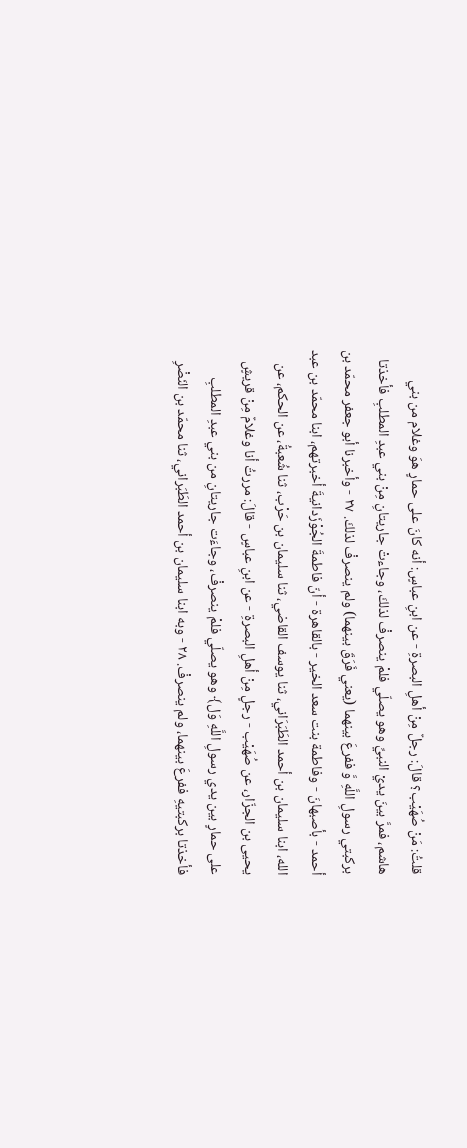قلتُ: مَنْ صُهَيْب؟ قالَ: رجلٌ مِنْ أهلِ البصرةِ - عن ابنِ عباسٍ: أنه كانَ على حمارٍ هوَ وغلام من بني هاشم، فمرَّ بينَ يديْ النبيِّ وهو يصلّي فلمْ ينصرفْ لذلكَ، وجاءتْ جاريتانِ مِنْ بني عبدِ المطلبِ فأخذتا بركبتي رسولِ اللَّهِ وَّ ففرعَ بينهما (يعني فَرَقَ بينهما) ولم ينصرفْ لذلكَ. ٢٧ - وأخبرنا أبو جعفر محمّد بن أحمد - بأصبهانَ - وفاطمة بنت سعد الخير - بالقاهرة - أنّ فاطمةَ الجُوْزَدانيةَ أخبرتهم، ابنا محمّد بن عبد الله، ابنا سليمان بن أحمد الطَبَرَاني، ثنا يوسف القاضي، ثنا سليمان بن حَرْب، ثنا شُعبةُ، عن الحكم، عن يحيى بن الجزّار، عن صُهَيْب - رجلٍ مِنْ أهلِ البصرةِ - عن ابنِ عباسٍ - قالَ: مررتُ أنا وغلامٌ مِنْ قريشٍ على حمارٍ بين يدي رسولِ اللَّهِ وَل﴾ وهو يصلّي فلمْ ينصرفْ، وجاءَت جاريتانِ من بني عبدِ المطلبِ فأخذتا بركبتيهِ ففرعَ بينهما، ولم ينصرفْ. ٢٨ - وبه ابنا سليمان بن أحمد الطَبَراني، ثنا محمّد بن النَضْرِ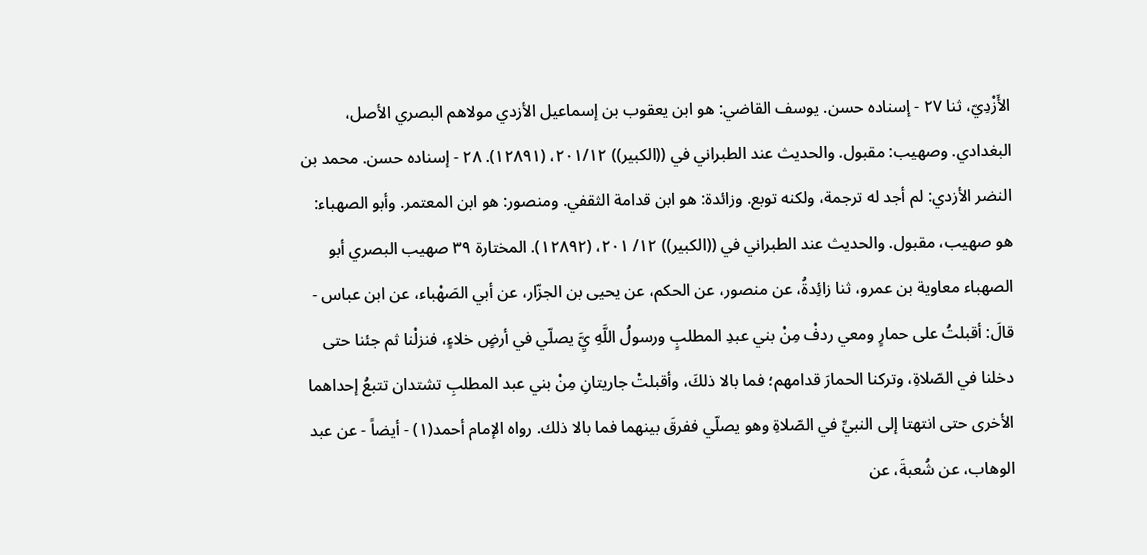الأَزْدِيّ، ثنا ٢٧ - إسناده حسن. يوسف القاضي: هو ابن يعقوب بن إسماعيل الأزدي مولاهم البصري الأصل، البغدادي. وصهيب: مقبول. والحديث عند الطبراني في ((الكبير)) ٢٠١/١٢، (١٢٨٩١). ٢٨ - إسناده حسن. محمد بن النضر الأزدي: لم أجد له ترجمة، ولكنه توبع. وزائدة: هو ابن قدامة الثقفي. ومنصور: هو ابن المعتمر. وأبو الصهباء: هو صهيب، مقبول. والحديث عند الطبراني في ((الكبير)) ١٢/ ٢٠١، (١٢٨٩٢). المختارة ٣٩ صهيب البصري أبو الصهباء معاوية بن عمرو، ثنا زائِدةُ، عن منصور، عن الحكم، عن يحيى بن الجزّار، عن أبي الصَهْباء، عن ابن عباس - قالَ: أقبلتُ على حمارٍ ومعي ردفْ مِنْ بني عبدِ المطلبٍ ورسولُ اللَّهِ يَِّ يصلّي في أرضٍ خلاءٍ، فنزلْنا ثم جئنا حتى دخلنا في الصّلاةِ، وتركنا الحمارَ قدامهم؛ فما بالا ذلكَ، وأقبلتْ جاريتانِ مِنْ بني عبد المطلبِ تشتدان تتبعُ إحداهما الأخرى حتى انتهتا إلى النبيِّ في الصّلاةِ وهو يصلّي ففرقَ بينهما فما بالا ذلك. رواه الإمام أحمد(١) - أيضاً - عن عبد الوهاب، عن شُعبةَ، عن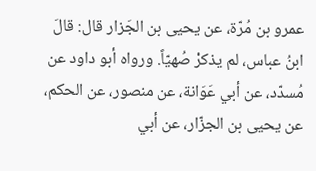عمرو بن مُرّة، عن يحيى بن الجَزار قال: قالَ ابنُ عباس، لم يذكرْ صُهيّاً. ورواه أبو داود عن مُسدّد، عن أبي عَوَانة، عن منصور، عن الحكم، عن يحيى بن الجزّار، عن أبي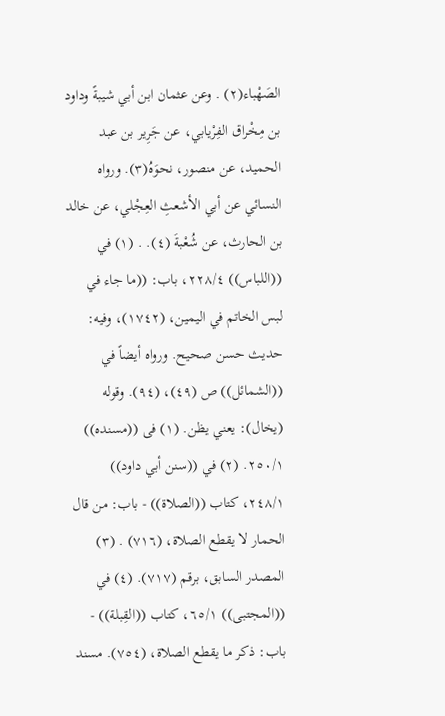الصَهْباء(٢) . وعن عثمان ابن أبي شيبةً وداود بن مِخْراق الفِرْيابي، عن جَرِير بن عبد الحميد، عن منصور، نحوَهُ(٣). ورواه النسائي عن أبي الأشعثِ العِجْلي، عن خالد بن الحارث، عن شُعْبةَ (٤). . (١) في ((اللباس)) ٢٢٨/٤، باب: ((ما جاء في لبس الخاتم في اليمين، (١٧٤٢)، وفيه: حديث حسن صحيح. ورواه أيضاً في ((الشمائل)) ص (٤٩)، (٩٤). وقوله (يخال): يعني يظن. (١) فى ((مسنده)) ٢٥٠/١. (٢) في ((سنن أبي داود)) ٢٤٨/١، كتاب ((الصلاة)) - باب: من قال الحمار لا يقطع الصلاة، (٧١٦) . (٣) المصدر السابق، برقم (٧١٧). (٤) في ((المجتبى)) ٦٥/١، كتاب ((القِبلة)) - باب: ذكر ما يقطع الصلاة، (٧٥٤). مسند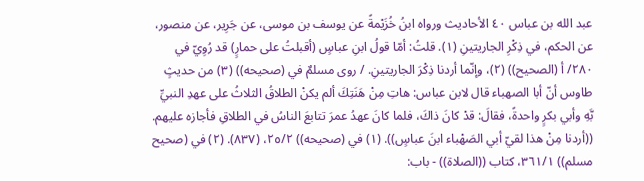عبد الله بن عباس ٤٠ الأحاديث ورواه ابنُ خُزَيْمةً عن يوسف بن موسى، عن جَرِير، عن منصور، عن الحكم، في ذِكْرِ الجاريتينِ (١). قلتُ: أمّا قولُ ابنِ عباسٍ (أقبلتُ على حمارٍ) قد رُوِيّ في ٢٨٠/ أ (الصحيح)) (٢)، وإنّما أردنا ذِكْرَ الجاريتينِ. / روى مسلمٌ في (صحيحه)) (٣) من حديثٍ طاوس أنّ أبا الصهباء قال لابن عباس: هاتِ مِنْ هَنَتِكَ ألم يكنْ الطلاقُ الثلاثُ على عهدِ النبيِّ بَّهِ وأبي بكرٍ واحدةً، فقالَ: قدْ كانَ ذاكَ، فلما كانَ عهدُ عمرَ تتابعَ الناسُ في الطلاقِ فأجازه عليهم. ((أردنا مِنْ هذا لقيّ أبي الصَهْباء ابنَ عباسٍ)). (١) في (صحيحه)) ٢٥/٢، (٨٣٧). (٢) في (صحيح مسلم)) ٣٦١/١، كتاب ((الصلاة)) - باب: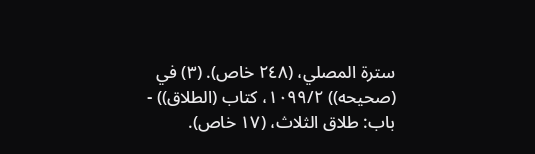سترة المصلي، (٢٤٨ خاص). (٣) في (صحيحه)) ١٠٩٩/٢، كتاب (الطلاق)) - باب: طلاق الثلاث، (١٧ خاص).